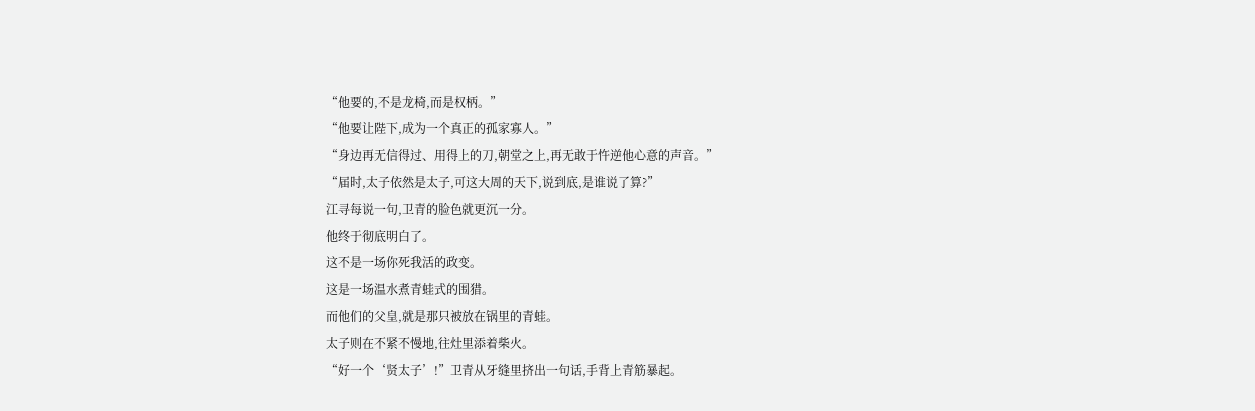“他要的,不是龙椅,而是权柄。”
“他要让陛下,成为一个真正的孤家寡人。”
“身边再无信得过、用得上的刀,朝堂之上,再无敢于忤逆他心意的声音。”
“届时,太子依然是太子,可这大周的天下,说到底,是谁说了算?”
江寻每说一句,卫青的脸色就更沉一分。
他终于彻底明白了。
这不是一场你死我活的政变。
这是一场温水煮青蛙式的围猎。
而他们的父皇,就是那只被放在锅里的青蛙。
太子则在不紧不慢地,往灶里添着柴火。
“好一个‘贤太子’!”卫青从牙缝里挤出一句话,手背上青筋暴起。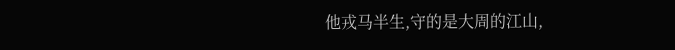他戎马半生,守的是大周的江山,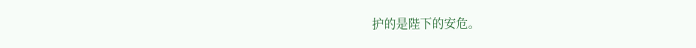护的是陛下的安危。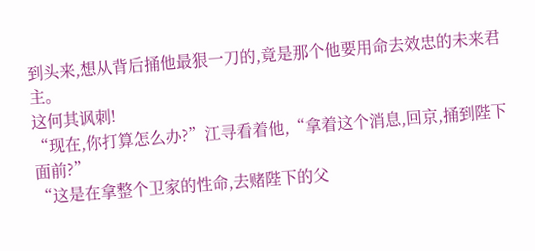到头来,想从背后捅他最狠一刀的,竟是那个他要用命去效忠的未来君主。
这何其讽刺!
“现在,你打算怎么办?”江寻看着他,“拿着这个消息,回京,捅到陛下面前?”
“这是在拿整个卫家的性命,去赌陛下的父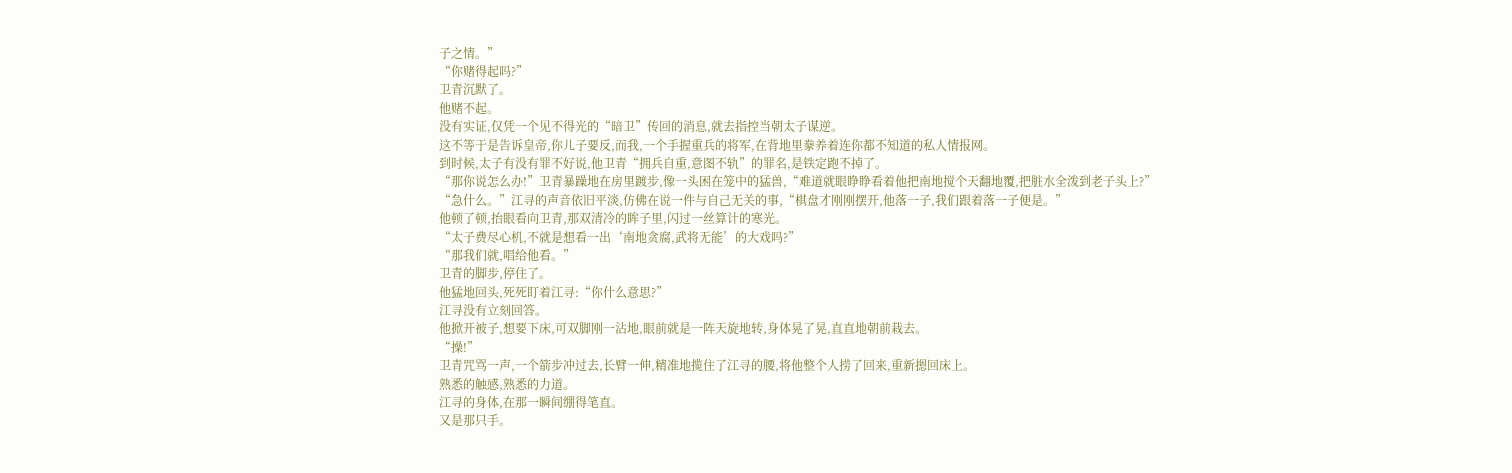子之情。”
“你赌得起吗?”
卫青沉默了。
他赌不起。
没有实证,仅凭一个见不得光的“暗卫”传回的消息,就去指控当朝太子谋逆。
这不等于是告诉皇帝,你儿子要反,而我,一个手握重兵的将军,在背地里豢养着连你都不知道的私人情报网。
到时候,太子有没有罪不好说,他卫青“拥兵自重,意图不轨”的罪名,是铁定跑不掉了。
“那你说怎么办!”卫青暴躁地在房里踱步,像一头困在笼中的猛兽,“难道就眼睁睁看着他把南地搅个天翻地覆,把脏水全泼到老子头上?”
“急什么。”江寻的声音依旧平淡,仿佛在说一件与自己无关的事,“棋盘才刚刚摆开,他落一子,我们跟着落一子便是。”
他顿了顿,抬眼看向卫青,那双清冷的眸子里,闪过一丝算计的寒光。
“太子费尽心机,不就是想看一出‘南地贪腐,武将无能’的大戏吗?”
“那我们就,唱给他看。”
卫青的脚步,停住了。
他猛地回头,死死盯着江寻:“你什么意思?”
江寻没有立刻回答。
他掀开被子,想要下床,可双脚刚一沾地,眼前就是一阵天旋地转,身体晃了晃,直直地朝前栽去。
“操!”
卫青咒骂一声,一个箭步冲过去,长臂一伸,精准地揽住了江寻的腰,将他整个人捞了回来,重新摁回床上。
熟悉的触感,熟悉的力道。
江寻的身体,在那一瞬间绷得笔直。
又是那只手。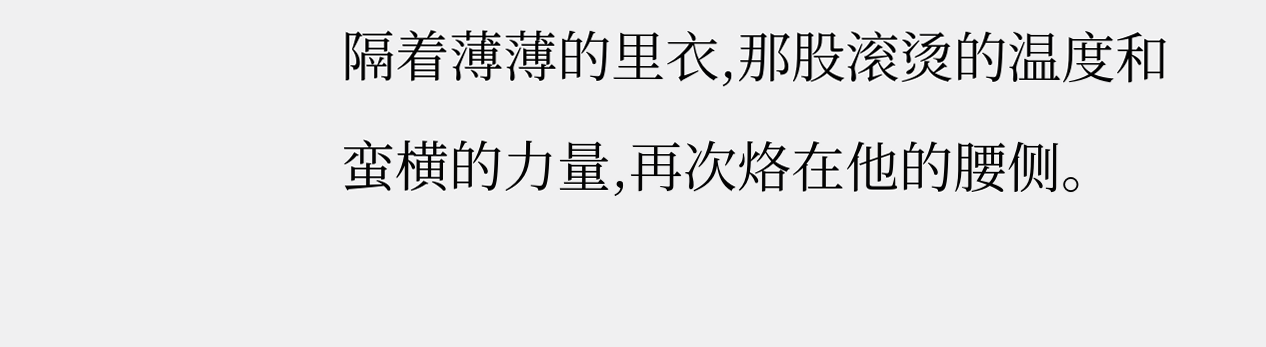隔着薄薄的里衣,那股滚烫的温度和蛮横的力量,再次烙在他的腰侧。